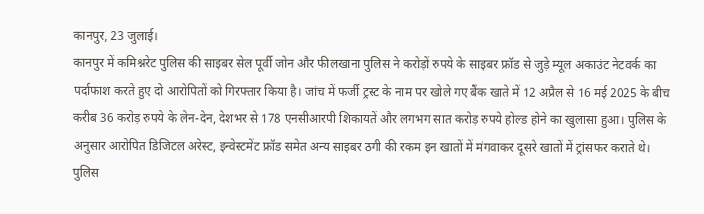कानपुर, 23 जुलाई।
कानपुर में कमिश्नरेट पुलिस की साइबर सेल पूर्वी जोन और फीलखाना पुलिस ने करोड़ों रुपये के साइबर फ्रॉड से जुड़े म्यूल अकाउंट नेटवर्क का पर्दाफाश करते हुए दो आरोपितों को गिरफ्तार किया है। जांच में फर्जी ट्रस्ट के नाम पर खोले गए बैंक खाते में 12 अप्रैल से 16 मई 2025 के बीच करीब 36 करोड़ रुपये के लेन-देन, देशभर से 178 एनसीआरपी शिकायतें और लगभग सात करोड़ रुपये होल्ड होने का खुलासा हुआ। पुलिस के अनुसार आरोपित डिजिटल अरेस्ट, इन्वेस्टमेंट फ्रॉड समेत अन्य साइबर ठगी की रकम इन खातों में मंगवाकर दूसरे खातों में ट्रांसफर कराते थे।
पुलिस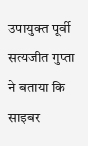उपायुक्त पूर्वी सत्यजीत गुप्ता ने बताया कि साइबर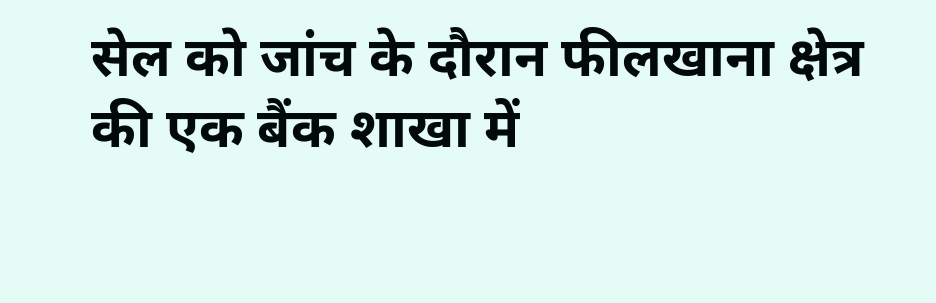सेल को जांच के दौरान फीलखाना क्षेत्र की एक बैंक शाखा में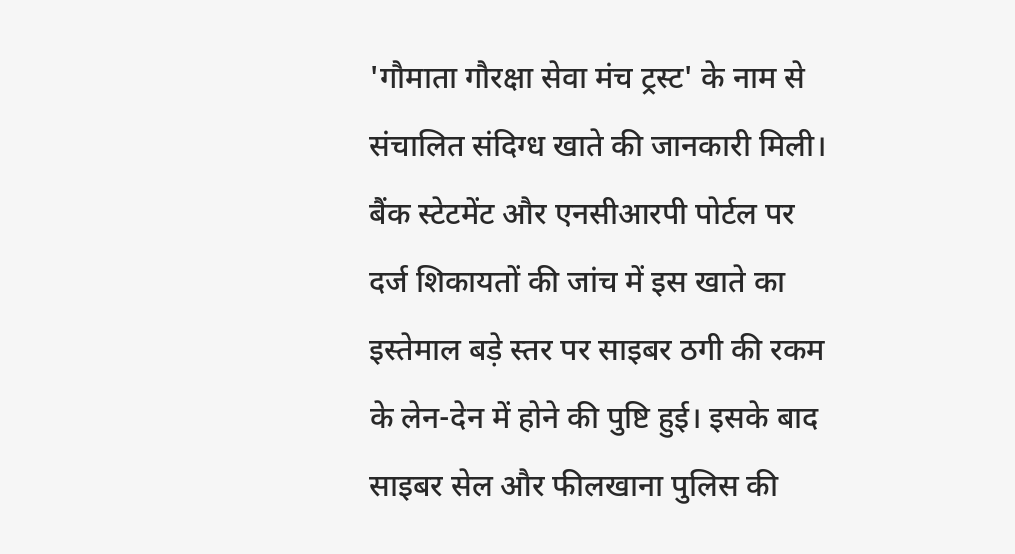'गौमाता गौरक्षा सेवा मंच ट्रस्ट' के नाम से संचालित संदिग्ध खाते की जानकारी मिली। बैंक स्टेटमेंट और एनसीआरपी पोर्टल पर दर्ज शिकायतों की जांच में इस खाते का इस्तेमाल बड़े स्तर पर साइबर ठगी की रकम के लेन-देन में होने की पुष्टि हुई। इसके बाद साइबर सेल और फीलखाना पुलिस की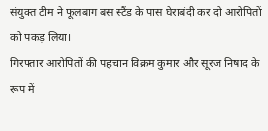संयुक्त टीम ने फूलबाग बस स्टैंड के पास घेराबंदी कर दो आरोपितों को पकड़ लिया।
गिरफ्तार आरोपितों की पहचान विक्रम कुमार और सूरज निषाद के रूप में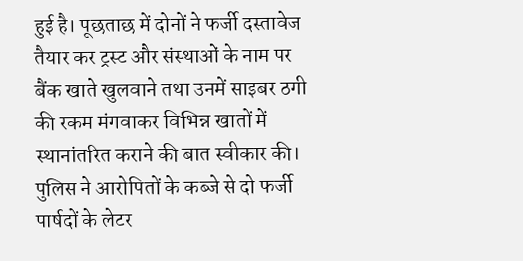हुई है। पूछताछ में दोनों ने फर्जी दस्तावेज तैयार कर ट्रस्ट और संस्थाओं के नाम पर बैंक खाते खुलवाने तथा उनमें साइबर ठगी की रकम मंगवाकर विभिन्न खातों में स्थानांतरित कराने की बात स्वीकार की।
पुलिस ने आरोपितों के कब्जे से दो फर्जी पार्षदों के लेटर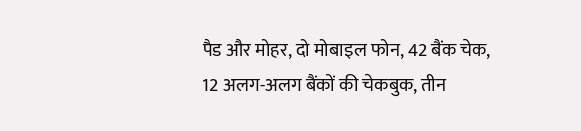पैड और मोहर, दो मोबाइल फोन, 42 बैंक चेक, 12 अलग-अलग बैंकों की चेकबुक, तीन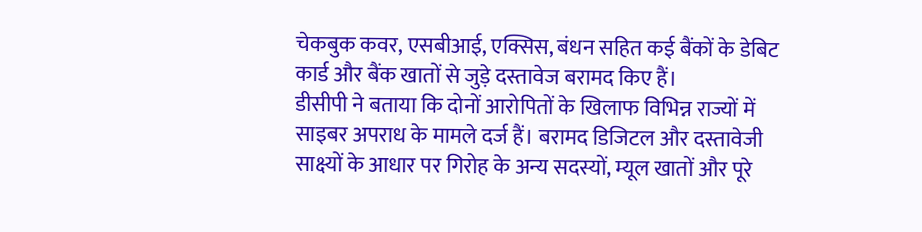चेकबुक कवर, एसबीआई, एक्सिस, बंधन सहित कई बैंकों के डेबिट कार्ड और बैंक खातों से जुड़े दस्तावेज बरामद किए हैं।
डीसीपी ने बताया कि दोनों आरोपितों के खिलाफ विभिन्न राज्यों में साइबर अपराध के मामले दर्ज हैं। बरामद डिजिटल और दस्तावेजी साक्ष्यों के आधार पर गिरोह के अन्य सदस्यों, म्यूल खातों और पूरे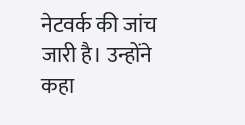नेटवर्क की जांच जारी है। उन्होंने कहा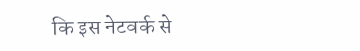कि इस नेटवर्क से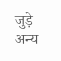जुड़े अन्य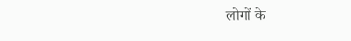लोगों के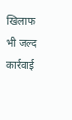खिलाफ भी जल्द कार्रवाई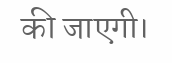की जाएगी।